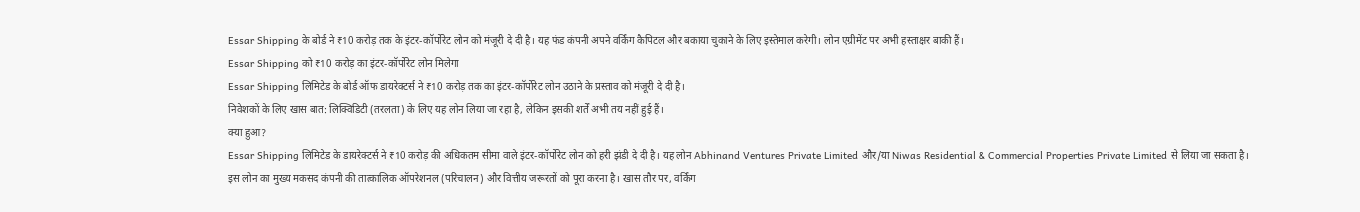Essar Shipping के बोर्ड ने ₹10 करोड़ तक के इंटर-कॉर्पोरेट लोन को मंजूरी दे दी है। यह फंड कंपनी अपने वर्किंग कैपिटल और बकाया चुकाने के लिए इस्तेमाल करेगी। लोन एग्रीमेंट पर अभी हस्ताक्षर बाकी हैं।
Essar Shipping को ₹10 करोड़ का इंटर-कॉर्पोरेट लोन मिलेगा
Essar Shipping लिमिटेड के बोर्ड ऑफ डायरेक्टर्स ने ₹10 करोड़ तक का इंटर-कॉर्पोरेट लोन उठाने के प्रस्ताव को मंजूरी दे दी है।
निवेशकों के लिए खास बात: लिक्विडिटी (तरलता) के लिए यह लोन लिया जा रहा है, लेकिन इसकी शर्तें अभी तय नहीं हुई हैं।
क्या हुआ?
Essar Shipping लिमिटेड के डायरेक्टर्स ने ₹10 करोड़ की अधिकतम सीमा वाले इंटर-कॉर्पोरेट लोन को हरी झंडी दे दी है। यह लोन Abhinand Ventures Private Limited और/या Niwas Residential & Commercial Properties Private Limited से लिया जा सकता है।
इस लोन का मुख्य मकसद कंपनी की तात्कालिक ऑपरेशनल (परिचालन) और वित्तीय जरूरतों को पूरा करना है। खास तौर पर, वर्किंग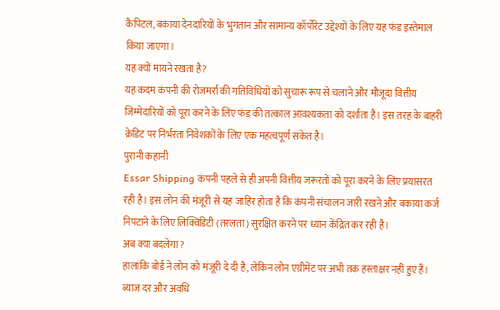कैपिटल, बकाया देनदारियों के भुगतान और सामान्य कॉर्पोरेट उद्देश्यों के लिए यह फंड इस्तेमाल किया जाएगा।
यह क्यों मायने रखता है?
यह कदम कंपनी की रोजमर्रा की गतिविधियों को सुचारू रूप से चलाने और मौजूदा वित्तीय जिम्मेदारियों को पूरा करने के लिए फंड की तत्काल आवश्यकता को दर्शाता है। इस तरह के बाहरी क्रेडिट पर निर्भरता निवेशकों के लिए एक महत्वपूर्ण संकेत है।
पुरानी कहानी
Essar Shipping कंपनी पहले से ही अपनी वित्तीय जरूरतों को पूरा करने के लिए प्रयासरत रही है। इस लोन की मंजूरी से यह जाहिर होता है कि कंपनी संचालन जारी रखने और बकाया कर्ज निपटाने के लिए लिक्विडिटी (तरलता) सुरक्षित करने पर ध्यान केंद्रित कर रही है।
अब क्या बदलेगा?
हालांकि बोर्ड ने लोन को मंजूरी दे दी है, लेकिन लोन एग्रीमेंट पर अभी तक हस्ताक्षर नहीं हुए हैं। ब्याज दर और अवधि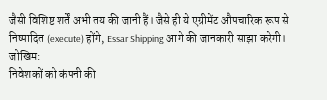जैसी विशिष्ट शर्तें अभी तय की जानी हैं। जैसे ही ये एग्रीमेंट औपचारिक रूप से निष्पादित (execute) होंगे, Essar Shipping आगे की जानकारी साझा करेगी।
जोखिम:
निवेशकों को कंपनी की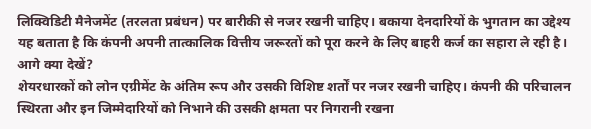लिक्विडिटी मैनेजमेंट (तरलता प्रबंधन) पर बारीकी से नजर रखनी चाहिए। बकाया देनदारियों के भुगतान का उद्देश्य यह बताता है कि कंपनी अपनी तात्कालिक वित्तीय जरूरतों को पूरा करने के लिए बाहरी कर्ज का सहारा ले रही है।
आगे क्या देखें?
शेयरधारकों को लोन एग्रीमेंट के अंतिम रूप और उसकी विशिष्ट शर्तों पर नजर रखनी चाहिए। कंपनी की परिचालन स्थिरता और इन जिम्मेदारियों को निभाने की उसकी क्षमता पर निगरानी रखना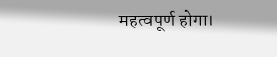महत्वपूर्ण होगा।